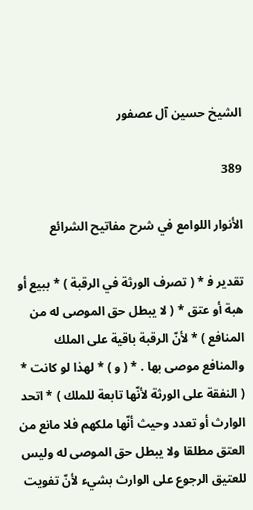الشيخ حسين آل عصفور

389

الأنوار اللوامع في شرح مفاتيح الشرائع

تقدير ف‍ * ( تصرف الورثة في الرقبة ) * ببيع أو هبة أو عتق * ( لا يبطل حق الموصى له من المنافع ) * لأنّ الرقبة باقية على الملك والمنافع موصى بها . * ( و ) * لهذا لو كانت * ( النفقة على الورثة لأنّها تابعة للملك ) * اتحد الوارث أو تعدد وحيث أنّها ملكهم فلا مانع من العتق مطلقا ولا يبطل حق الموصى له وليس للعتيق الرجوع على الوارث بشيء لأنّ تفويت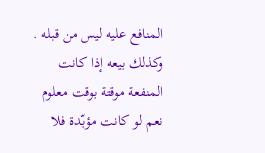المنافع عليه ليس من قبله . وكذلك بيعه إذا كانت المنفعة موقتة بوقت معلوم نعم لو كانت مؤبّدة فلا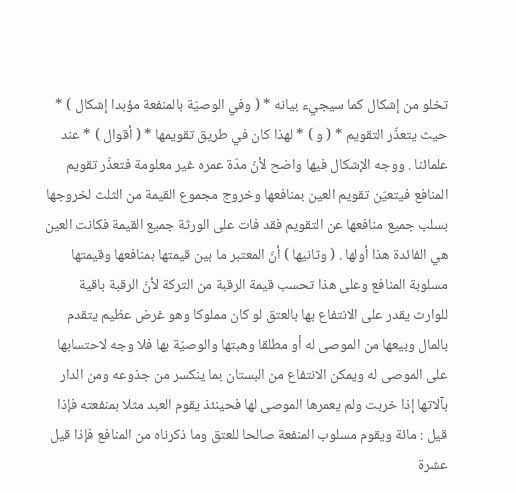تخلو من إشكال كما سيجيء بيانه * ( وفي الوصيّة بالمنفعة مؤبدا إشكال ) * حيث يتعذّر التقويم * ( و ) * لهذا كان في طريق تقويمها * ( أقوال ) * عند علمائنا . ووجه الإشكال فيها واضح لأنّ مدّة عمره غير معلومة فتعذّر تقويم المنافع فيتعيّن تقويم العين بمنافعها وخروج مجموع القيمة من الثلث لخروجها بسلب جميع منافعها عن التقويم فقد فات على الورثة جميع القيمة فكانت العين هي الفائدة هذا أولها . ( وثانيها ) أنّ المعتبر ما بين قيمتها بمنافعها وقيمتها مسلوبة المنافع وعلى هذا تحسب قيمة الرقبة من التركة لأنّ الرقبة باقية للوارث يقدر على الانتفاع بها بالعتق لو كان مملوكا وهو غرض عظيم يتقدم بالمال وبيعها من الموصى له أو مطلقا وهبتها والوصيّة بها فلا وجه لاحتسابها على الموصى له ويمكن الانتفاع من البستان بما ينكسر من جذوعه ومن الدار بآلاتها إذا خربت ولم يعمرها الموصى لها فحينئذ يقوم العبد مثلا بمنفعته فإذا قيل : مائة ويقوم مسلوب المنفعة صالحا للعتق وما ذكرناه من المنافع فإذا قيل عشرة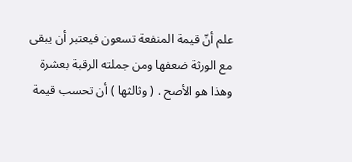علم أنّ قيمة المنفعة تسعون فيعتبر أن يبقى مع الورثة ضعفها ومن جملته الرقبة بعشرة وهذا هو الأصح . ( وثالثها ) أن تحسب قيمة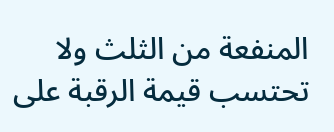المنفعة من الثلث ولا تحتسب قيمة الرقبة على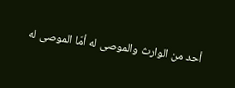أحد من الوارث والموصى له أمّا الموصى له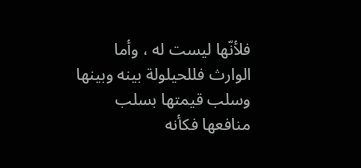فلأنّها ليست له ، وأما الوارث فللحيلولة بينه وبينها وسلب قيمتها بسلب منافعها فكأنه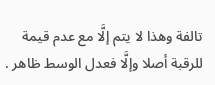تالفة وهذا لا يتم إلَّا مع عدم قيمة للرقبة أصلا وإلَّا فعدل الوسط ظاهر .